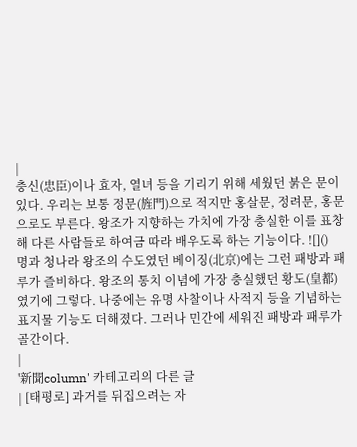|
충신(忠臣)이나 효자, 열녀 등을 기리기 위해 세웠던 붉은 문이 있다. 우리는 보통 정문(旌門)으로 적지만 홍살문, 정려문, 홍문으로도 부른다. 왕조가 지향하는 가치에 가장 충실한 이를 표창해 다른 사람들로 하여금 따라 배우도록 하는 기능이다. ![]()
명과 청나라 왕조의 수도였던 베이징(北京)에는 그런 패방과 패루가 즐비하다. 왕조의 통치 이념에 가장 충실했던 황도(皇都)였기에 그렇다. 나중에는 유명 사찰이나 사적지 등을 기념하는 표지물 기능도 더해졌다. 그러나 민간에 세워진 패방과 패루가 골간이다.
|
'新聞column' 카테고리의 다른 글
| [태평로] 과거를 뒤집으려는 자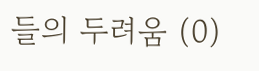들의 두려움 (0)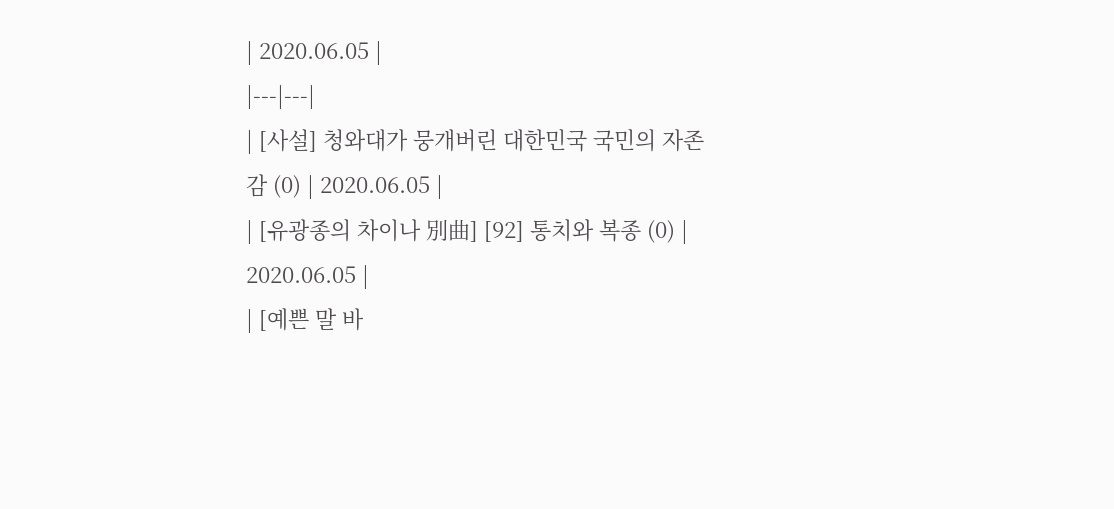| 2020.06.05 |
|---|---|
| [사설] 청와대가 뭉개버린 대한민국 국민의 자존감 (0) | 2020.06.05 |
| [유광종의 차이나 別曲] [92] 통치와 복종 (0) | 2020.06.05 |
| [예쁜 말 바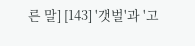른 말] [143] '갯벌'과 '고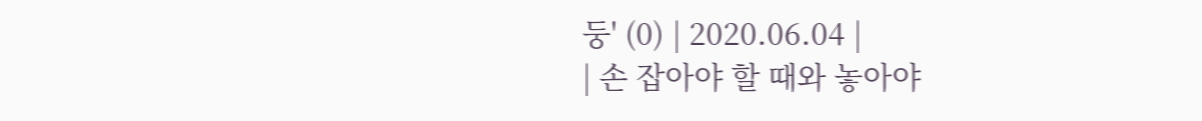둥' (0) | 2020.06.04 |
| 손 잡아야 할 때와 놓아야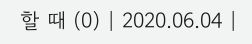할 때 (0) | 2020.06.04 |